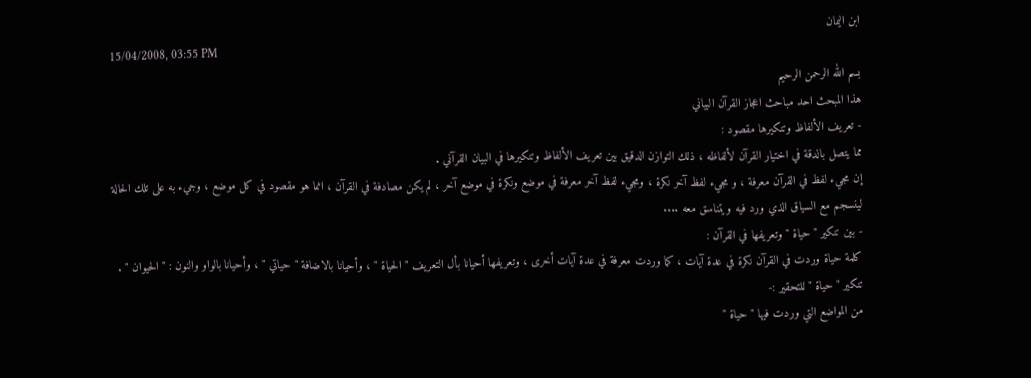ابن اليمان
15/04/2008, 03:55 PM
بسم الله الرحمن الرحيم
هذا المبحث احد مباحث اعجاز القرآن البياني
- تعريف الألفاظ وتنكيرها مقصود :
مما يتصل بالدقة في اختيار القرآن لألفاظه ، ذلك التوازن الدقيق بين تعريف الألفاظ وتنكيرها في البيان القرآني .
إن مجيء لفظ في القرآن معرفة ، و مجيء لفظ آخر نكرة ، ومجيء لفظ آخر معرفة في موضع ونكرة في موضع آخر ، لم يكن مصادفة في القرآن ، انما هو مقصود في كل موضع ، وجيء به على تلك الحالة لينسجم مع السياق الذي ورد فيه ويتناسق معه ....
- بين تنكير "حياة " وتعريفها في القرآن :
كلمة حياة وردت في القرآن نكرة في عدة آيات ، كما وردت معرفة في عدة آيات أخرى ، وتعريفها أحيانا بأل التعريف " الحياة " ، وأحيانا بالاضافة " حياتي " ، وأحيانا بالواو والنون : " الحيوان " .
تنكير " حياة " للتحقير :-
من المواضع التي وردت فيها " حياة "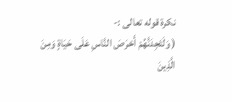نكرة قوله تعالى :-
( وَلَتَجِدَنَّهُمْ أَحْرَصَ النَّاسِ عَلَى حَيَاةٍ وَمِنَ الَّذِينَ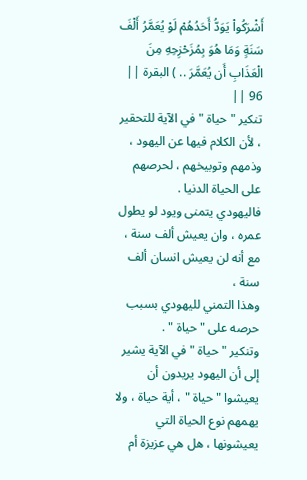أَشْرَكُواْ يَوَدُّ أَحَدُهُمْ لَوْ يُعَمَّرُ أَلْفَ سَنَةٍ وَمَا هُوَ بِمُزَحْزِحِهِ مِنَ الْعَذَابِ أَن يُعَمَّرَ .. ) البقرة || 96 ||
تنكير " حياة " في الآية للتحقير ، لأن الكلام فيها عن اليهود ، وذمهم وتوبيخهم ، لحرصهم على الحياة الدنيا .
فاليهودي يتمنى ويود لو يطول عمره ، وان يعيش ألف سنة ، مع أنه لن يعيش انسان ألف سنة ،
وهذا التمني لليهودي بسبب حرصه على " حياة " .
وتنكير " حياة " في الآية يشير إلى أن اليهود يريدون أن يعيشوا " حياة " ، أية حياة ، ولا يهمهم نوع الحياة التي يعيشونها ، هل هي عزيزة أم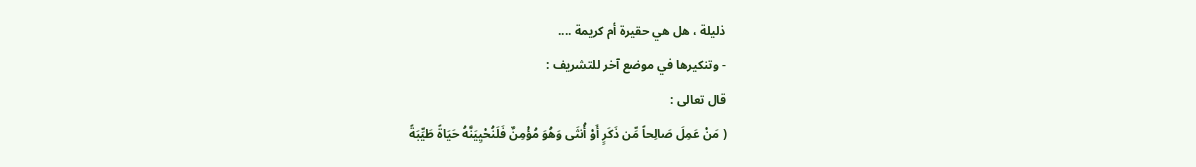ذليلة ، هل هي حقيرة أم كريمة ....
- وتنكيرها في موضع آخر للتشريف :
قال تعالى :
( مَنْ عَمِلَ صَالِحاً مِّن ذَكَرٍ أَوْ أُنثَى وَهُوَ مُؤْمِنٌ فَلَنُحْيِيَنَّهُ حَيَاةً طَيِّبَةً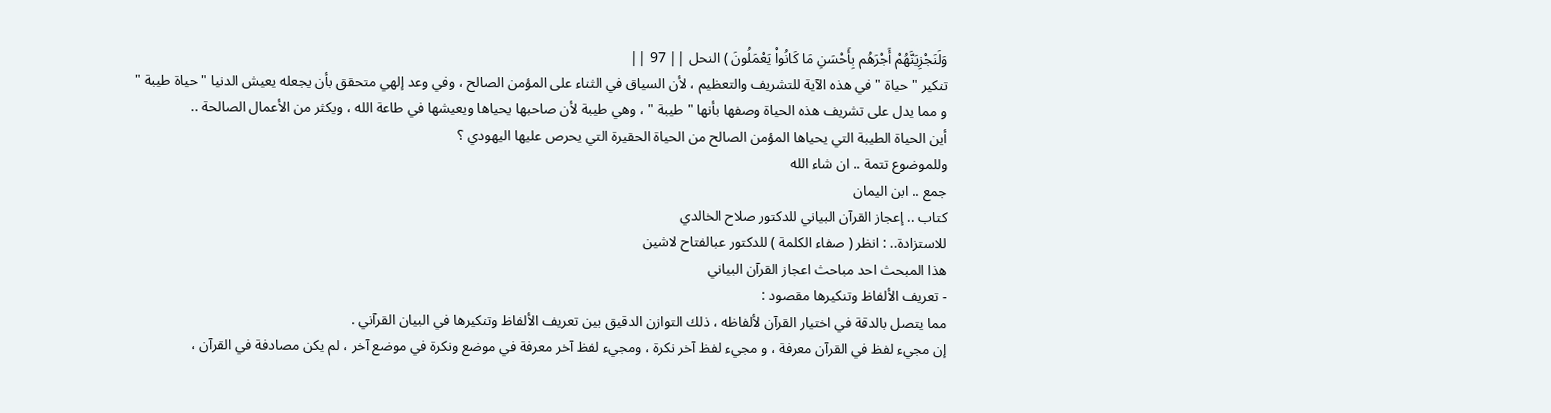وَلَنَجْزِيَنَّهُمْ أَجْرَهُم بِأَحْسَنِ مَا كَانُواْ يَعْمَلُونَ ) النحل || 97 ||
تنكير " حياة " في هذه الآية للتشريف والتعظيم ، لأن السياق في الثناء على المؤمن الصالح ، وفي وعد إلهي متحقق بأن يجعله يعيش الدنيا " حياة طيبة "
و مما يدل على تشريف هذه الحياة وصفها بأنها " طيبة " ، وهي طيبة لأن صاحبها يحياها ويعيشها في طاعة الله ، ويكثر من الأعمال الصالحة ..
أين الحياة الطيبة التي يحياها المؤمن الصالح من الحياة الحقيرة التي يحرص عليها اليهودي ؟
وللموضوع تتمة .. ان شاء الله
جمع .. ابن اليمان
كتاب .. إعجاز القرآن البياني للدكتور صلاح الخالدي
للاستزادة.. : انظر ( صفاء الكلمة ) للدكتور عبالفتاح لاشين
هذا المبحث احد مباحث اعجاز القرآن البياني
- تعريف الألفاظ وتنكيرها مقصود :
مما يتصل بالدقة في اختيار القرآن لألفاظه ، ذلك التوازن الدقيق بين تعريف الألفاظ وتنكيرها في البيان القرآني .
إن مجيء لفظ في القرآن معرفة ، و مجيء لفظ آخر نكرة ، ومجيء لفظ آخر معرفة في موضع ونكرة في موضع آخر ، لم يكن مصادفة في القرآن ،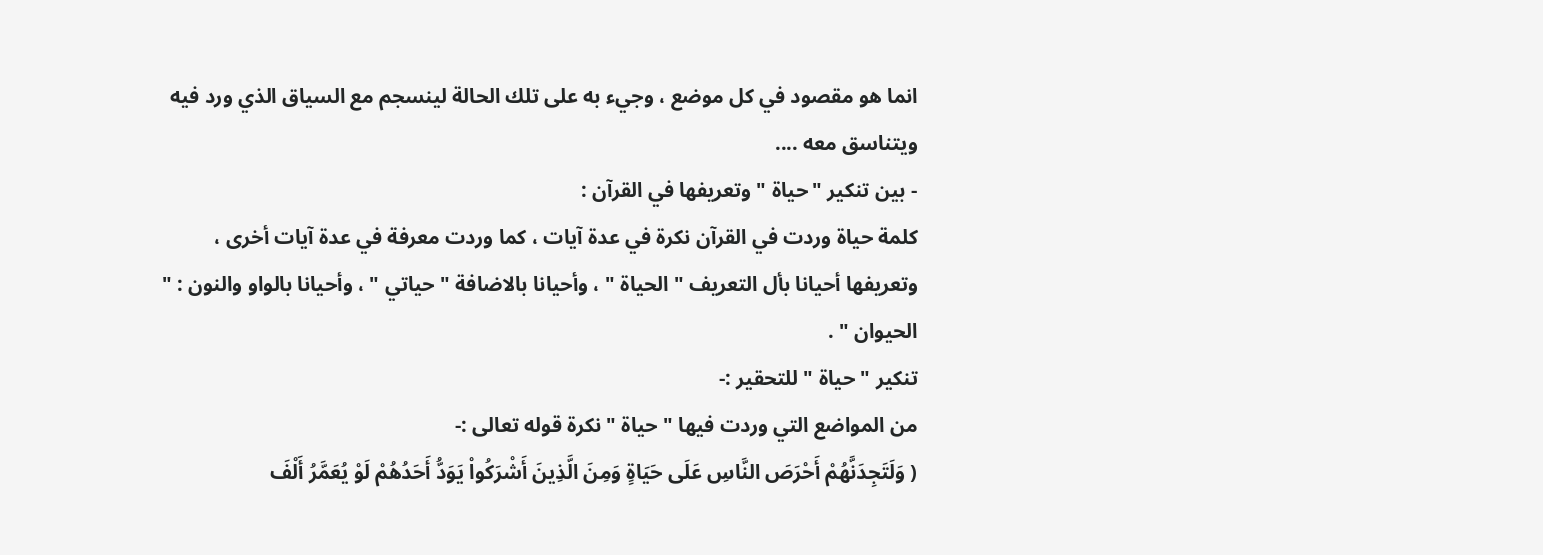انما هو مقصود في كل موضع ، وجيء به على تلك الحالة لينسجم مع السياق الذي ورد فيه ويتناسق معه ....
- بين تنكير "حياة " وتعريفها في القرآن :
كلمة حياة وردت في القرآن نكرة في عدة آيات ، كما وردت معرفة في عدة آيات أخرى ، وتعريفها أحيانا بأل التعريف " الحياة " ، وأحيانا بالاضافة " حياتي " ، وأحيانا بالواو والنون : " الحيوان " .
تنكير " حياة " للتحقير :-
من المواضع التي وردت فيها " حياة " نكرة قوله تعالى :-
( وَلَتَجِدَنَّهُمْ أَحْرَصَ النَّاسِ عَلَى حَيَاةٍ وَمِنَ الَّذِينَ أَشْرَكُواْ يَوَدُّ أَحَدُهُمْ لَوْ يُعَمَّرُ أَلْفَ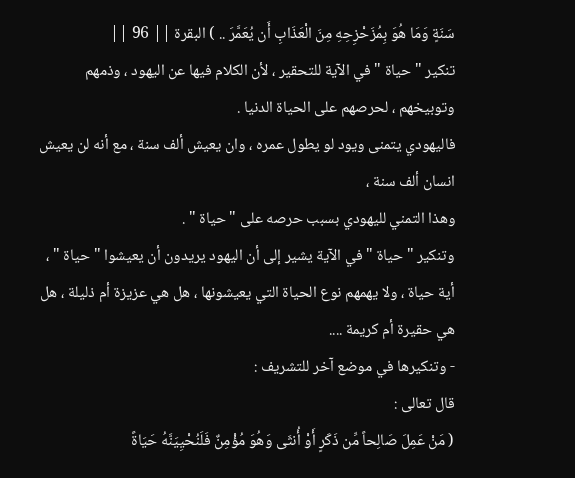سَنَةٍ وَمَا هُوَ بِمُزَحْزِحِهِ مِنَ الْعَذَابِ أَن يُعَمَّرَ .. ) البقرة || 96 ||
تنكير " حياة " في الآية للتحقير ، لأن الكلام فيها عن اليهود ، وذمهم وتوبيخهم ، لحرصهم على الحياة الدنيا .
فاليهودي يتمنى ويود لو يطول عمره ، وان يعيش ألف سنة ، مع أنه لن يعيش انسان ألف سنة ،
وهذا التمني لليهودي بسبب حرصه على " حياة " .
وتنكير " حياة " في الآية يشير إلى أن اليهود يريدون أن يعيشوا " حياة " ، أية حياة ، ولا يهمهم نوع الحياة التي يعيشونها ، هل هي عزيزة أم ذليلة ، هل هي حقيرة أم كريمة ....
- وتنكيرها في موضع آخر للتشريف :
قال تعالى :
( مَنْ عَمِلَ صَالِحاً مِّن ذَكَرٍ أَوْ أُنثَى وَهُوَ مُؤْمِنٌ فَلَنُحْيِيَنَّهُ حَيَاةً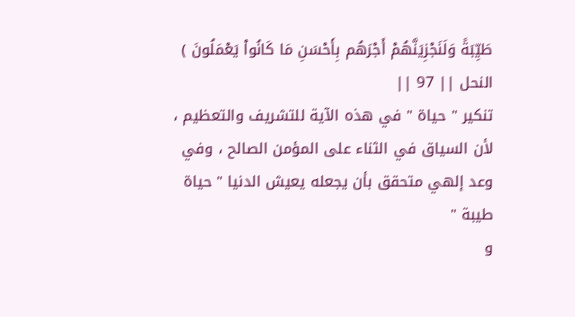طَيِّبَةً وَلَنَجْزِيَنَّهُمْ أَجْرَهُم بِأَحْسَنِ مَا كَانُواْ يَعْمَلُونَ ) النحل || 97 ||
تنكير " حياة " في هذه الآية للتشريف والتعظيم ، لأن السياق في الثناء على المؤمن الصالح ، وفي وعد إلهي متحقق بأن يجعله يعيش الدنيا " حياة طيبة "
و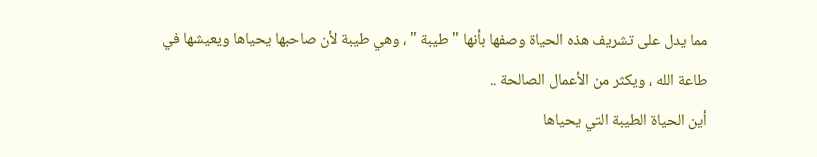مما يدل على تشريف هذه الحياة وصفها بأنها " طيبة " ، وهي طيبة لأن صاحبها يحياها ويعيشها في طاعة الله ، ويكثر من الأعمال الصالحة ..
أين الحياة الطيبة التي يحياها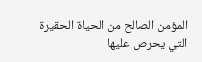المؤمن الصالح من الحياة الحقيرة التي يحرص عليها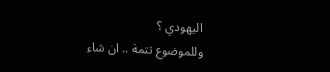اليهودي ؟
وللموضوع تتمة .. ان شاء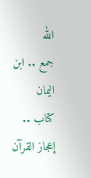الله
جمع .. ابن اليمان
كتاب .. إعجاز القرآن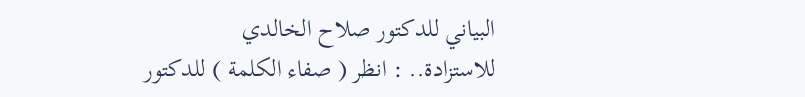البياني للدكتور صلاح الخالدي
للاستزادة.. : انظر ( صفاء الكلمة ) للدكتور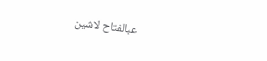عبالفتاح لاشين